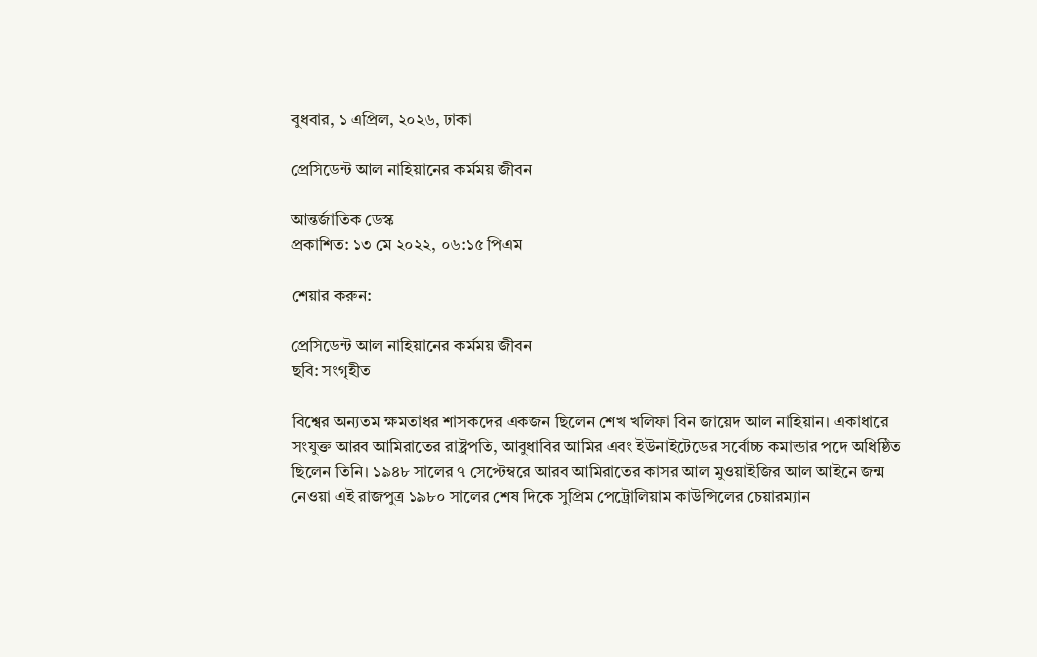বুধবার, ১ এপ্রিল, ২০২৬, ঢাকা

প্রেসিডেন্ট আল নাহিয়ানের কর্মময় জীবন

আন্তর্জাতিক ডেস্ক
প্রকাশিত: ১৩ মে ২০২২, ০৬:১৫ পিএম

শেয়ার করুন:

প্রেসিডেন্ট আল নাহিয়ানের কর্মময় জীবন
ছবি: সংগৃহীত

বিশ্বের অন্যতম ক্ষমতাধর শাসকদের একজন ছিলেন শেখ খলিফা বিন জায়েদ আল নাহিয়ান। একাধারে সংযুক্ত আরব আমিরাতের রাষ্ট্রপতি, আবুধাবির আমির এবং ইউনাইটেডের সর্বোচ্চ কমান্ডার পদে অধিষ্ঠিত ছিলেন তিনি। ১৯৪৮ সালের ৭ সেপ্টেম্বরে আরব আমিরাতের কাসর আল মুওয়াইজির আল আইনে জন্ম নেওয়া এই রাজপুত্র ১৯৮০ সালের শেষ দিকে সুপ্রিম পেট্রোলিয়াম কাউন্সিলের চেয়ারম্যান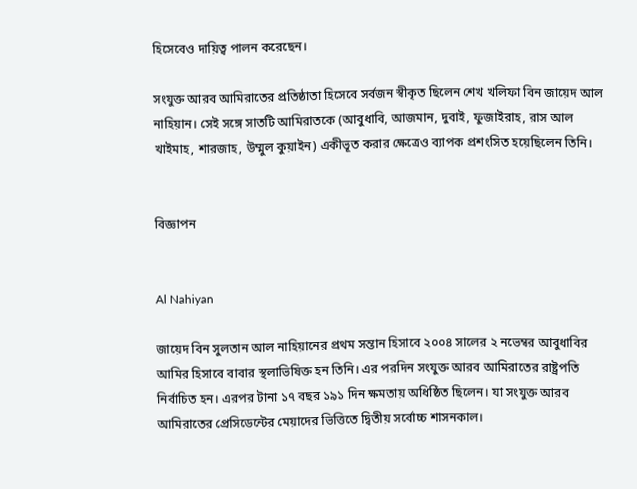হিসেবেও দায়িত্ব পালন করেছেন।

সংযুক্ত আরব আমিরাতের প্রতিষ্ঠাতা হিসেবে সর্বজন স্বীকৃত ছিলেন শেখ খলিফা বিন জায়েদ আল নাহিয়ান। সেই সঙ্গে সাতটি আমিরাতকে (আবুধাবি, আজমান, দুবাই, ফুজাইরাহ, রাস আল খাইমাহ, শারজাহ, উম্মুল কুয়াইন) একীভূত করার ক্ষেত্রেও ব্যাপক প্রশংসিত হয়েছিলেন তিনি।


বিজ্ঞাপন


Al Nahiyan

জায়েদ বিন সুলতান আল নাহিয়ানের প্রথম সন্তান হিসাবে ২০০৪ সালের ২ নভেম্বর আবুধাবির আমির হিসাবে বাবার স্থলাভিষিক্ত হন তিনি। এর পরদিন সংযুক্ত আরব আমিরাতের রাষ্ট্রপতি নির্বাচিত হন। এরপর টানা ১৭ বছর ১৯১ দিন ক্ষমতায় অধিষ্ঠিত ছিলেন। যা সংযুক্ত আরব আমিরাতের প্রেসিডেন্টের মেয়াদের ভিত্তিতে দ্বিতীয় সর্বোচ্চ শাসনকাল।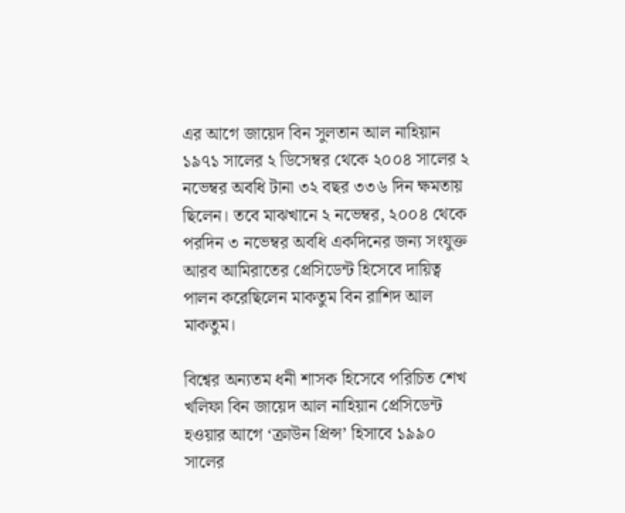এর আগে জায়েদ বিন সুলতান আল নাহিয়ান ১৯৭১ সালের ২ ডিসেম্বর থেকে ২০০৪ সালের ২ নভেম্বর অবধি টানা ৩২ বছর ৩৩৬ দিন ক্ষমতায় ছিলেন। তবে মাঝখানে ২ নভেম্বর, ২০০৪ থেকে পরদিন ৩ নভেম্বর অবধি একদিনের জন্য সংযুক্ত আরব আমিরাতের প্রেসিডেন্ট হিসেবে দায়িত্ব পালন করেছিলেন মাকতুম বিন রাশিদ আল মাকতুম।

বিশ্বের অন্যতম ধনী শাসক হিসেবে পরিচিত শেখ খলিফা বিন জায়েদ আল নাহিয়ান প্রেসিডেন্ট হওয়ার আগে ‘ক্রাউন প্রিন্স’ হিসাবে ১৯৯০ সালের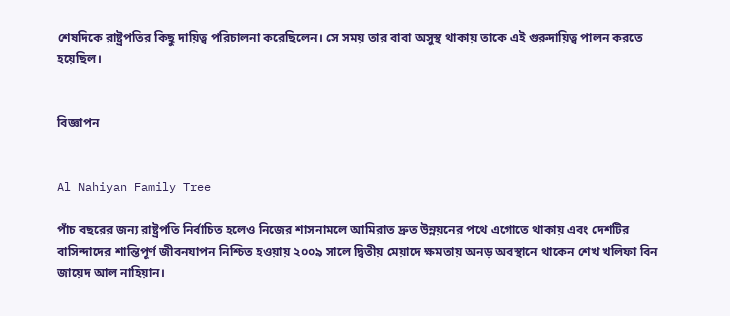শেষদিকে রাষ্ট্রপতির কিছু দায়িত্ব পরিচালনা করেছিলেন। সে সময় তার বাবা অসুস্থ থাকায় তাকে এই গুরুদায়িত্ব পালন করতে হয়েছিল।


বিজ্ঞাপন


Al Nahiyan Family Tree

পাঁচ বছরের জন্য রাষ্ট্রপতি নির্বাচিত হলেও নিজের শাসনামলে আমিরাত দ্রুত উন্নয়নের পথে এগোতে থাকায় এবং দেশটির বাসিন্দাদের শান্তিপূর্ণ জীবনযাপন নিশ্চিত হওয়ায় ২০০৯ সালে দ্বিতীয় মেয়াদে ক্ষমতায় অনড় অবস্থানে থাকেন শেখ খলিফা বিন জায়েদ আল নাহিয়ান।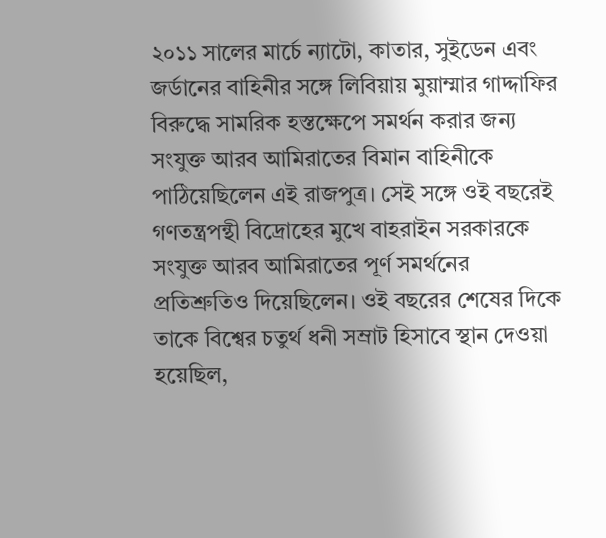২০১১ সালের মার্চে ন্যাটো, কাতার, সুইডেন এবং জর্ডানের বাহিনীর সঙ্গে লিবিয়ায় মুয়াম্মার গাদ্দাফির বিরুদ্ধে সামরিক হস্তক্ষেপে সমর্থন করার জন্য সংযুক্ত আরব আমিরাতের বিমান বাহিনীকে পাঠিয়েছিলেন এই রাজপুত্র। সেই সঙ্গে ওই বছরেই গণতন্ত্রপন্থী বিদ্রোহের মুখে বাহরাইন সরকারকে সংযুক্ত আরব আমিরাতের পূর্ণ সমর্থনের প্রতিশ্রুতিও দিয়েছিলেন। ওই বছরের শেষের দিকে তাকে বিশ্বের চতুর্থ ধনী সম্রাট হিসাবে স্থান দেওয়া হয়েছিল,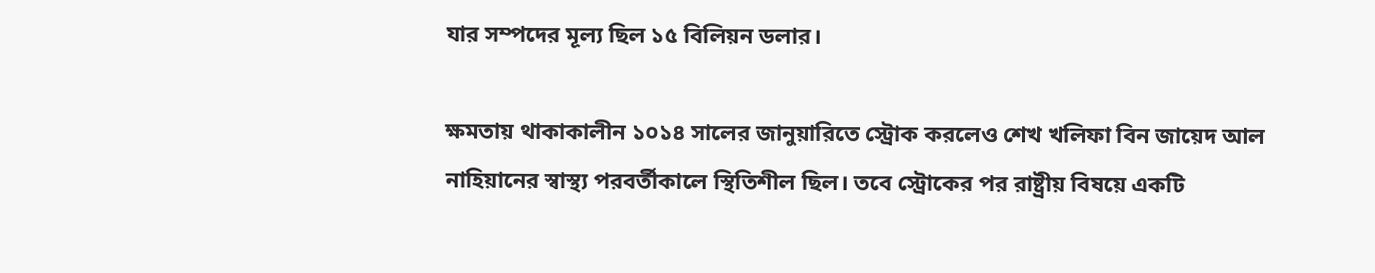যার সম্পদের মূল্য ছিল ১৫ বিলিয়ন ডলার।

ক্ষমতায় থাকাকালীন ১০১৪ সালের জানুয়ারিতে স্ট্রোক করলেও শেখ খলিফা বিন জায়েদ আল নাহিয়ানের স্বাস্থ্য পরবর্তীকালে স্থিতিশীল ছিল। তবে স্ট্রোকের পর রাষ্ট্রীয় বিষয়ে একটি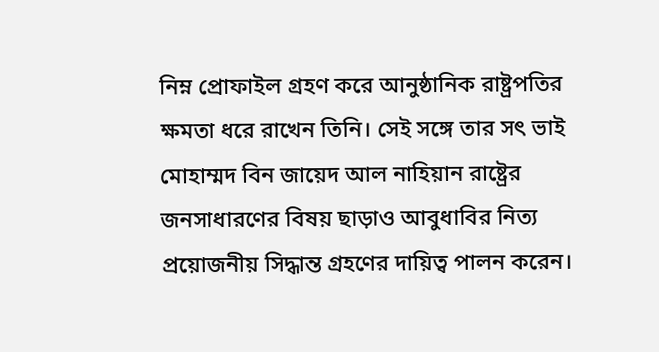নিম্ন প্রোফাইল গ্রহণ করে আনুষ্ঠানিক রাষ্ট্রপতির ক্ষমতা ধরে রাখেন তিনি। সেই সঙ্গে তার সৎ ভাই মোহাম্মদ বিন জায়েদ আল নাহিয়ান রাষ্ট্রের জনসাধারণের বিষয় ছাড়াও আবুধাবির নিত্য প্রয়োজনীয় সিদ্ধান্ত গ্রহণের দায়িত্ব পালন করেন।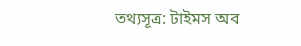তথ্যসূত্র: টাইমস অব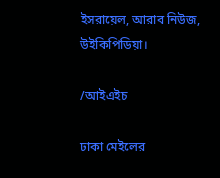ইসরায়েল, আরাব নিউজ, উইকিপিডিয়া।

/আইএইচ

ঢাকা মেইলের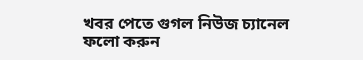খবর পেতে গুগল নিউজ চ্যানেল ফলো করুন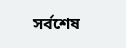সর্বশেষ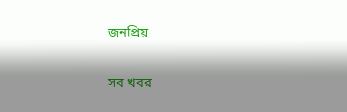জনপ্রিয়

সব খবর